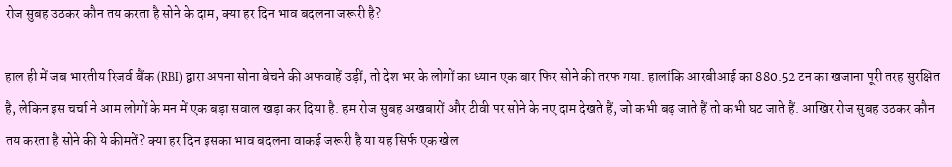रोज सुबह उठकर कौन तय करता है सोने के दाम, क्या हर दिन भाव बदलना जरूरी है?

हाल ही में जब भारतीय रिजर्व बैंक (RBI) द्वारा अपना सोना बेचने की अफवाहें उड़ीं, तो देश भर के लोगों का ध्यान एक बार फिर सोने की तरफ गया. हालांकि आरबीआई का 880.52 टन का खजाना पूरी तरह सुरक्षित है, लेकिन इस चर्चा ने आम लोगों के मन में एक बड़ा सवाल खड़ा कर दिया है. हम रोज सुबह अखबारों और टीवी पर सोने के नए दाम देखते हैं, जो कभी बढ़ जाते हैं तो कभी घट जाते हैं. आखिर रोज सुबह उठकर कौन तय करता है सोने की ये कीमतें? क्या हर दिन इसका भाव बदलना वाकई जरूरी है या यह सिर्फ एक खेल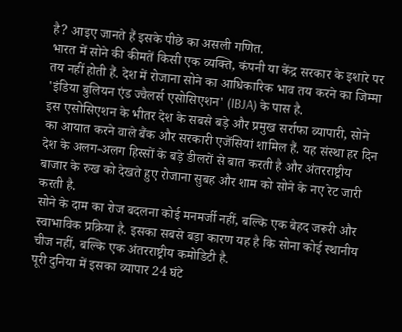है? आइए जानते हैं इसके पीछे का असली गणित.
भारत में सोने की कीमतें किसी एक व्यक्ति, कंपनी या केंद्र सरकार के इशारे पर तय नहीं होती हैं. देश में रोजाना सोने का आधिकारिक भाव तय करने का जिम्मा 'इंडिया बुलियन एंड ज्वैलर्स एसोसिएशन' (IBJA) के पास है.
इस एसोसिएशन के भीतर देश के सबसे बड़े और प्रमुख सर्राफा व्यापारी, सोने का आयात करने वाले बैंक और सरकारी एजेंसियां शामिल हैं. यह संस्था हर दिन देश के अलग-अलग हिस्सों के बड़े डीलरों से बात करती है और अंतरराष्ट्रीय बाजार के रुख को देखते हुए रोजाना सुबह और शाम को सोने के नए रेट जारी करती है.
सोने के दाम का रोज बदलना कोई मनमर्जी नहीं, बल्कि एक बेहद जरूरी और स्वाभाविक प्रक्रिया है. इसका सबसे बड़ा कारण यह है कि सोना कोई स्थानीय चीज नहीं, बल्कि एक अंतरराष्ट्रीय कमोडिटी है.
पूरी दुनिया में इसका व्यापार 24 घंटे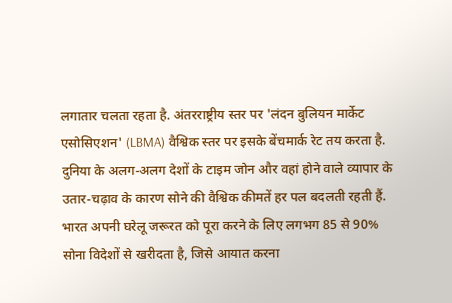लगातार चलता रहता है. अंतरराष्ट्रीय स्तर पर 'लंदन बुलियन मार्केट एसोसिएशन' (LBMA) वैश्विक स्तर पर इसके बेंचमार्क रेट तय करता है. दुनिया के अलग-अलग देशों के टाइम जोन और वहां होने वाले व्यापार के उतार-चढ़ाव के कारण सोने की वैश्विक कीमतें हर पल बदलती रहती हैं.
भारत अपनी घरेलू जरूरत को पूरा करने के लिए लगभग 85 से 90% सोना विदेशों से खरीदता है, जिसे आयात करना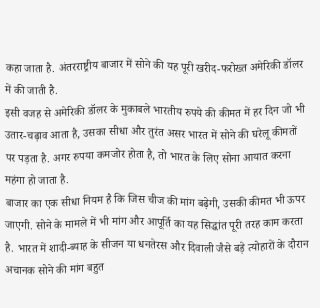कहा जाता है. अंतरराष्ट्रीय बाजार में सोने की यह पूरी खरीद-फरोख्त अमेरिकी डॉलर में की जाती है.
इसी वजह से अमेरिकी डॉलर के मुकाबले भारतीय रुपये की कीमत में हर दिन जो भी उतार-चढ़ाव आता है, उसका सीधा और तुरंत असर भारत में सोने की घरेलू कीमतों पर पड़ता है. अगर रुपया कमजोर होता है, तो भारत के लिए सोना आयात करना महंगा हो जाता है.
बाजार का एक सीधा नियम है कि जिस चीज की मांग बढ़ेगी, उसकी कीमत भी ऊपर जाएगी. सोने के मामले में भी मांग और आपूर्ति का यह सिद्धांत पूरी तरह काम करता है. भारत में शादी-ब्याह के सीजन या धनतेरस और दिवाली जैसे बड़े त्योहारों के दौरान अचानक सोने की मांग बहुत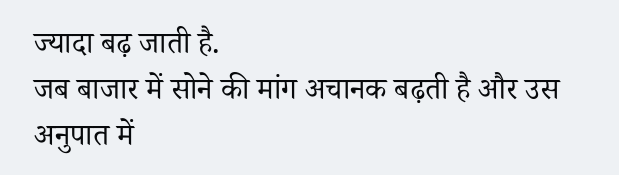ज्यादा बढ़ जाती है.
जब बाजार में सोने की मांग अचानक बढ़ती है और उस अनुपात में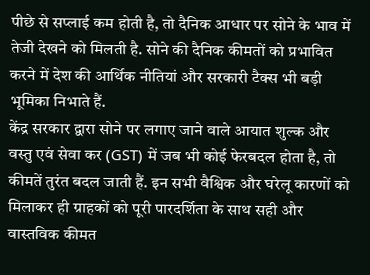पीछे से सप्लाई कम होती है, तो दैनिक आधार पर सोने के भाव में तेजी देखने को मिलती है. सोने की दैनिक कीमतों को प्रभावित करने में देश की आर्थिक नीतियां और सरकारी टैक्स भी बड़ी भूमिका निभाते हैं.
केंद्र सरकार द्वारा सोने पर लगाए जाने वाले आयात शुल्क और वस्तु एवं सेवा कर (GST) में जब भी कोई फेरबदल होता है, तो कीमतें तुरंत बदल जाती हैं. इन सभी वैश्विक और घरेलू कारणों को मिलाकर ही ग्राहकों को पूरी पारदर्शिता के साथ सही और वास्तविक कीमत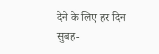देने के लिए हर दिन सुबह-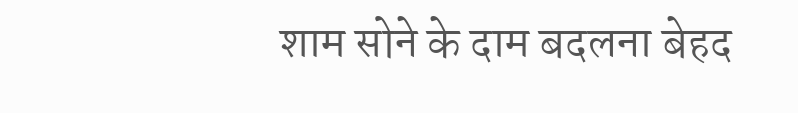शाम सोने के दाम बदलना बेहद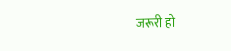जरूरी हो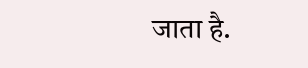जाता है.